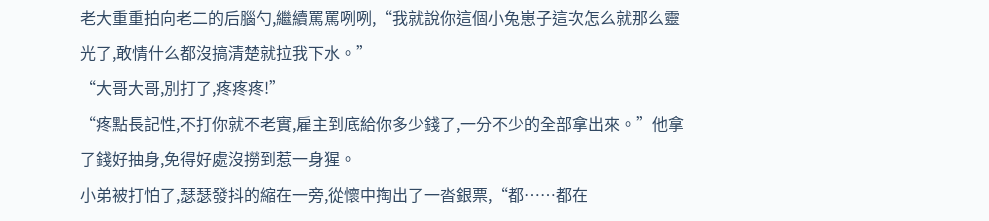老大重重拍向老二的后腦勺,繼續罵罵咧咧,“我就說你這個小兔崽子這次怎么就那么靈光了,敢情什么都沒搞清楚就拉我下水。”
“大哥大哥,別打了,疼疼疼!”
“疼點長記性,不打你就不老實,雇主到底給你多少錢了,一分不少的全部拿出來。”他拿了錢好抽身,免得好處沒撈到惹一身猩。
小弟被打怕了,瑟瑟發抖的縮在一旁,從懷中掏出了一沓銀票,“都……都在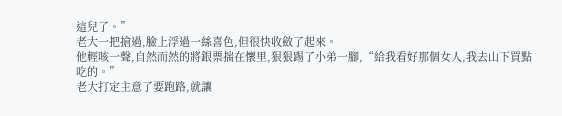這兒了。”
老大一把搶過,臉上浮過一絲喜色,但很快收斂了起來。
他輕咳一聲,自然而然的將銀票揣在懷里,狠狠踢了小弟一腳,“給我看好那個女人,我去山下買點吃的。”
老大打定主意了要跑路,就讓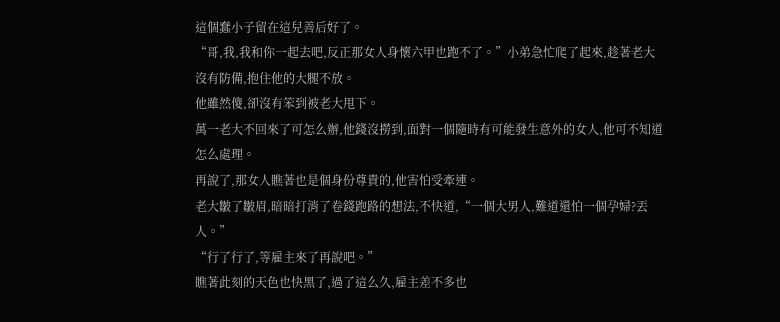這個蠢小子留在這兒善后好了。
“哥,我,我和你一起去吧,反正那女人身懷六甲也跑不了。”小弟急忙爬了起來,趁著老大沒有防備,抱住他的大腿不放。
他雖然傻,卻沒有笨到被老大甩下。
萬一老大不回來了可怎么辦,他錢沒撈到,面對一個隨時有可能發生意外的女人,他可不知道怎么處理。
再說了,那女人瞧著也是個身份尊貴的,他害怕受牽連。
老大皺了皺眉,暗暗打消了卷錢跑路的想法,不快道,“一個大男人,難道還怕一個孕婦?丟人。”
“行了行了,等雇主來了再說吧。”
瞧著此刻的天色也快黑了,過了這么久,雇主差不多也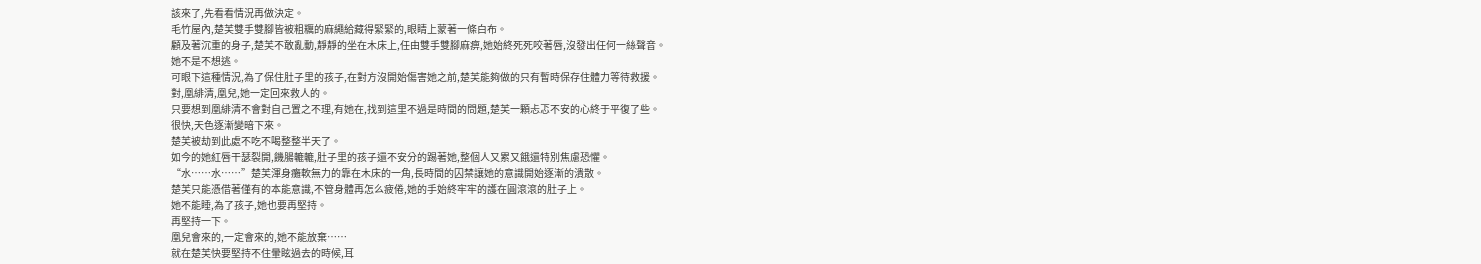該來了,先看看情況再做決定。
毛竹屋內,楚芙雙手雙腳皆被粗糲的麻繩給藏得緊緊的,眼睛上蒙著一條白布。
顧及著沉重的身子,楚芙不敢亂動,靜靜的坐在木床上,任由雙手雙腳麻痹,她始終死死咬著唇,沒發出任何一絲聲音。
她不是不想逃。
可眼下這種情況,為了保住肚子里的孩子,在對方沒開始傷害她之前,楚芙能夠做的只有暫時保存住體力等待救援。
對,凰緋清,凰兒,她一定回來救人的。
只要想到凰緋清不會對自己置之不理,有她在,找到這里不過是時間的問題,楚芙一顆忐忑不安的心終于平復了些。
很快,天色逐漸變暗下來。
楚芙被劫到此處不吃不喝整整半天了。
如今的她紅唇干瑟裂開,饑腸轆轆,肚子里的孩子還不安分的踢著她,整個人又累又餓還特別焦慮恐懼。
“水……水……”楚芙渾身癱軟無力的靠在木床的一角,長時間的囚禁讓她的意識開始逐漸的潰散。
楚芙只能憑借著僅有的本能意識,不管身體再怎么疲倦,她的手始終牢牢的護在圓滾滾的肚子上。
她不能睡,為了孩子,她也要再堅持。
再堅持一下。
凰兒會來的,一定會來的,她不能放棄……
就在楚芙快要堅持不住暈眩過去的時候,耳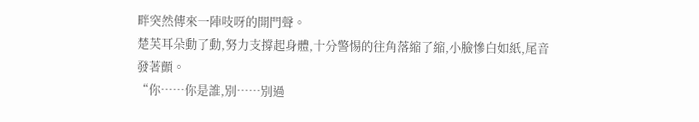畔突然傳來一陣吱呀的開門聲。
楚芙耳朵動了動,努力支撐起身體,十分警惕的往角落縮了縮,小臉慘白如紙,尾音發著顫。
“你……你是誰,別……別過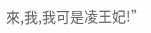來,我,我可是凌王妃!”